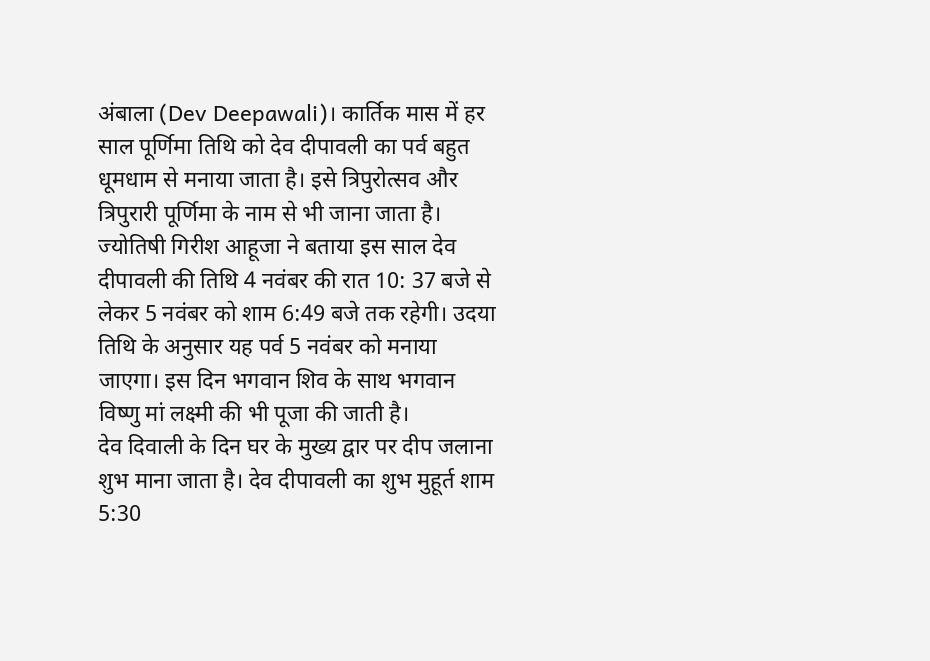अंबाला (Dev Deepawali)। कार्तिक मास में हर साल पूर्णिमा तिथि को देव दीपावली का पर्व बहुत धूमधाम से मनाया जाता है। इसे त्रिपुरोत्सव और त्रिपुरारी पूर्णिमा के नाम से भी जाना जाता है। ज्योतिषी गिरीश आहूजा ने बताया इस साल देव दीपावली की तिथि 4 नवंबर की रात 10: 37 बजे से लेकर 5 नवंबर को शाम 6:49 बजे तक रहेगी। उदया तिथि के अनुसार यह पर्व 5 नवंबर को मनाया जाएगा। इस दिन भगवान शिव के साथ भगवान विष्णु मां लक्ष्मी की भी पूजा की जाती है।
देव दिवाली के दिन घर के मुख्य द्वार पर दीप जलाना शुभ माना जाता है। देव दीपावली का शुभ मुहूर्त शाम 5:30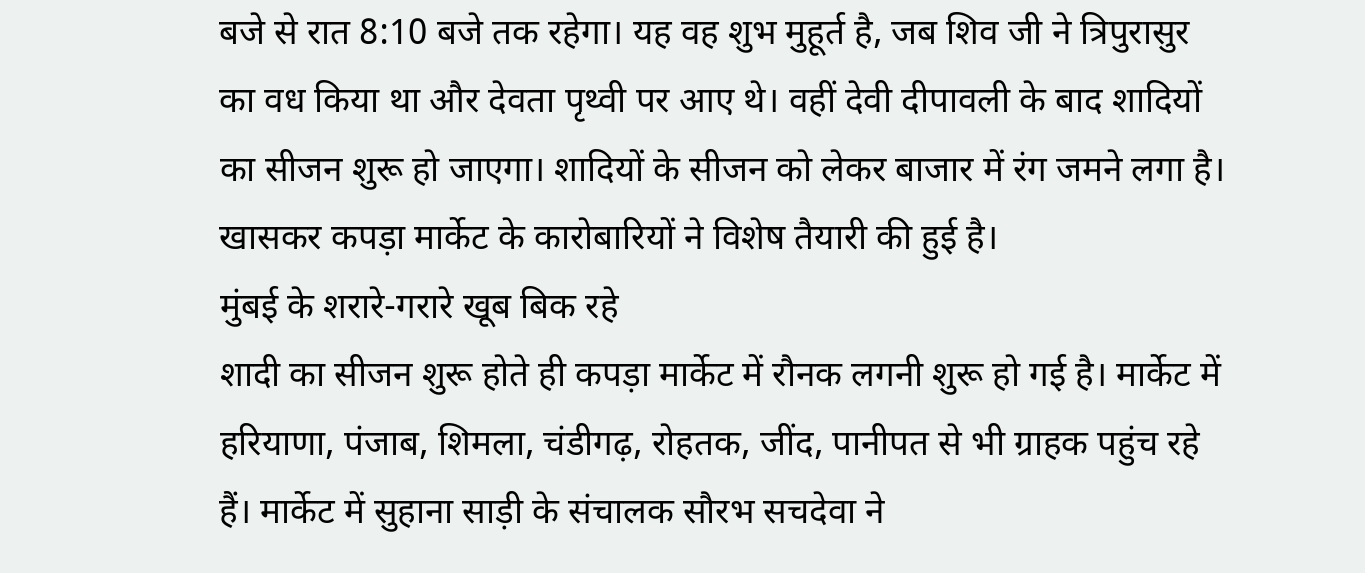बजे से रात 8:10 बजे तक रहेगा। यह वह शुभ मुहूर्त है, जब शिव जी ने त्रिपुरासुर का वध किया था और देवता पृथ्वी पर आए थे। वहीं देवी दीपावली के बाद शादियों का सीजन शुरू हो जाएगा। शादियों के सीजन को लेकर बाजार में रंग जमने लगा है। खासकर कपड़ा मार्केट के कारोबारियों ने विशेष तैयारी की हुई है।
मुंबई के शरारे-गरारे खूब बिक रहे
शादी का सीजन शुरू होते ही कपड़ा मार्केट में रौनक लगनी शुरू हो गई है। मार्केट में हरियाणा, पंजाब, शिमला, चंडीगढ़, रोहतक, जींद, पानीपत से भी ग्राहक पहुंच रहे हैं। मार्केट में सुहाना साड़ी के संचालक सौरभ सचदेवा ने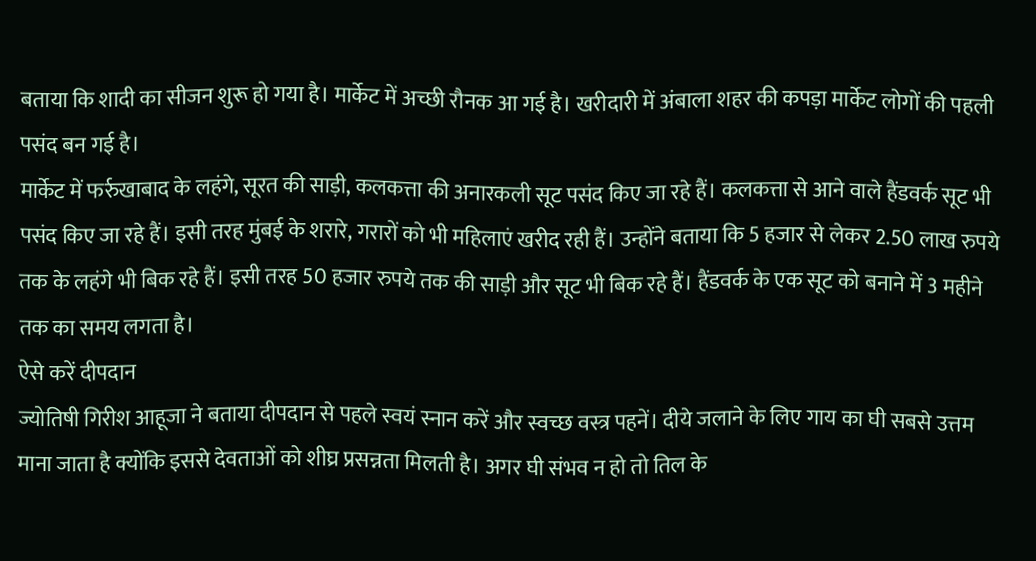बताया कि शादी का सीजन शुरू हो गया है। मार्केट में अच्छी रौनक आ गई है। खरीदारी में अंबाला शहर की कपड़ा मार्केट लोगों की पहली पसंद बन गई है।
मार्केट में फर्रुखाबाद के लहंगे, सूरत की साड़ी, कलकत्ता की अनारकली सूट पसंद किए जा रहे हैं। कलकत्ता से आने वाले हैंडवर्क सूट भी पसंद किए जा रहे हैं। इसी तरह मुंबई के शरारे, गरारों को भी महिलाएं खरीद रही हैं। उन्होंने बताया कि 5 हजार से लेकर 2.50 लाख रुपये तक के लहंगे भी बिक रहे हैं। इसी तरह 50 हजार रुपये तक की साड़ी और सूट भी बिक रहे हैं। हैंडवर्क के एक सूट को बनाने में 3 महीने तक का समय लगता है।
ऐसे करें दीपदान
ज्योतिषी गिरीश आहूजा ने बताया दीपदान से पहले स्वयं स्नान करें और स्वच्छ वस्त्र पहनें। दीये जलाने के लिए गाय का घी सबसे उत्तम माना जाता है क्योंकि इससे देवताओं को शीघ्र प्रसन्नता मिलती है। अगर घी संभव न हो तो तिल के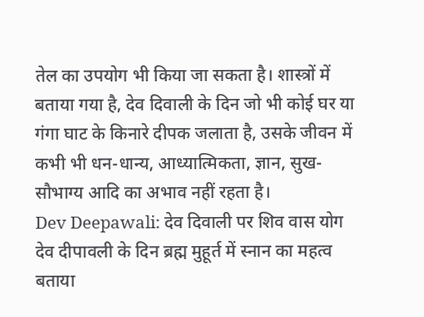तेल का उपयोग भी किया जा सकता है। शास्त्रों में बताया गया है, देव दिवाली के दिन जो भी कोई घर या गंगा घाट के किनारे दीपक जलाता है, उसके जीवन में कभी भी धन-धान्य, आध्यात्मिकता, ज्ञान, सुख-सौभाग्य आदि का अभाव नहीं रहता है।
Dev Deepawali: देव दिवाली पर शिव वास योग
देव दीपावली के दिन ब्रह्म मुहूर्त में स्नान का महत्व बताया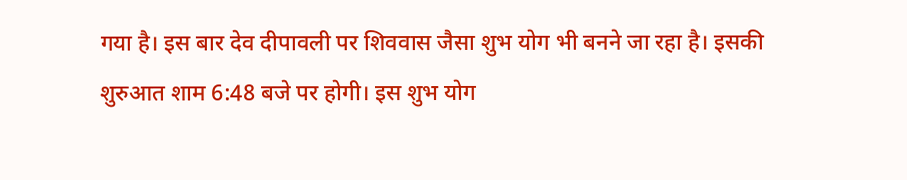गया है। इस बार देव दीपावली पर शिववास जैसा शुभ योग भी बनने जा रहा है। इसकी शुरुआत शाम 6:48 बजे पर होगी। इस शुभ योग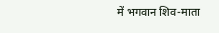में भगवान शिव-माता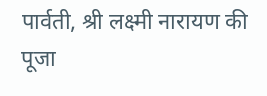पार्वती, श्री लक्ष्मी नारायण की पूजा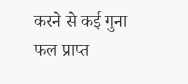करने से कई गुना फल प्राप्त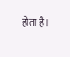होता है।